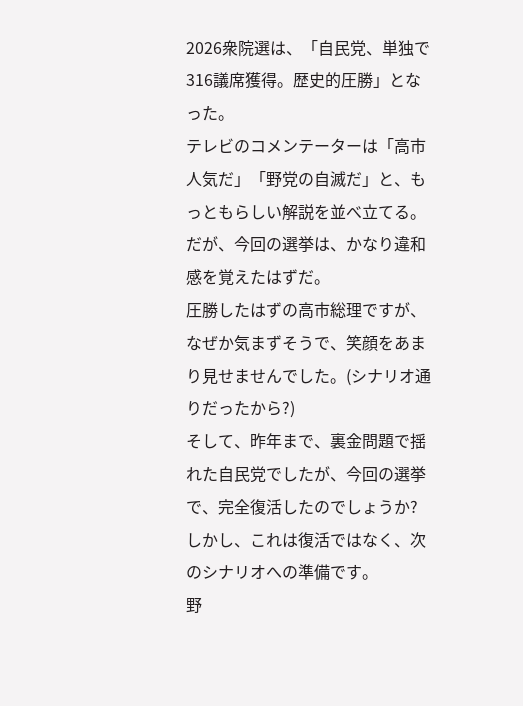2026衆院選は、「自民党、単独で316議席獲得。歴史的圧勝」となった。
テレビのコメンテーターは「高市人気だ」「野党の自滅だ」と、もっともらしい解説を並べ立てる。
だが、今回の選挙は、かなり違和感を覚えたはずだ。
圧勝したはずの高市総理ですが、なぜか気まずそうで、笑顔をあまり見せませんでした。(シナリオ通りだったから?)
そして、昨年まで、裏金問題で揺れた自民党でしたが、今回の選挙で、完全復活したのでしょうか?
しかし、これは復活ではなく、次のシナリオへの準備です。
野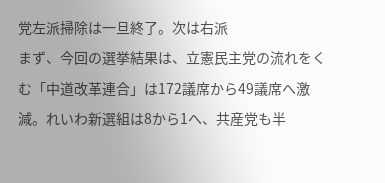党左派掃除は一旦終了。次は右派
まず、今回の選挙結果は、立憲民主党の流れをくむ「中道改革連合」は172議席から49議席へ激減。れいわ新選組は8から1へ、共産党も半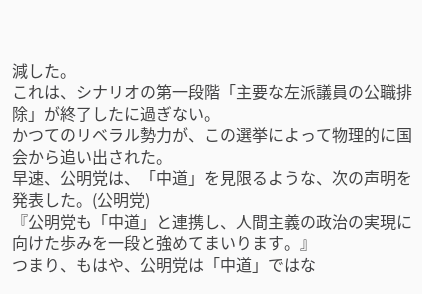減した。
これは、シナリオの第一段階「主要な左派議員の公職排除」が終了したに過ぎない。
かつてのリベラル勢力が、この選挙によって物理的に国会から追い出された。
早速、公明党は、「中道」を見限るような、次の声明を発表した。(公明党)
『公明党も「中道」と連携し、人間主義の政治の実現に向けた歩みを一段と強めてまいります。』
つまり、もはや、公明党は「中道」ではな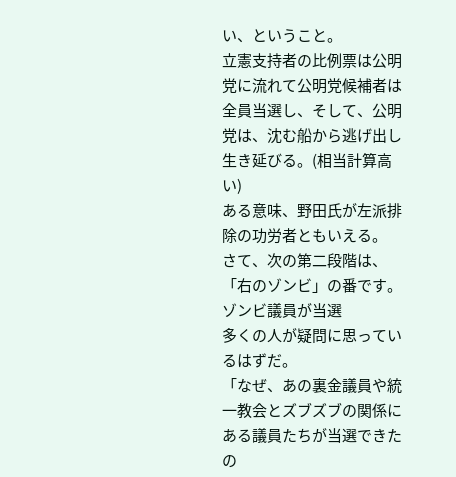い、ということ。
立憲支持者の比例票は公明党に流れて公明党候補者は全員当選し、そして、公明党は、沈む船から逃げ出し生き延びる。(相当計算高い)
ある意味、野田氏が左派排除の功労者ともいえる。
さて、次の第二段階は、「右のゾンビ」の番です。
ゾンビ議員が当選
多くの人が疑問に思っているはずだ。
「なぜ、あの裏金議員や統一教会とズブズブの関係にある議員たちが当選できたの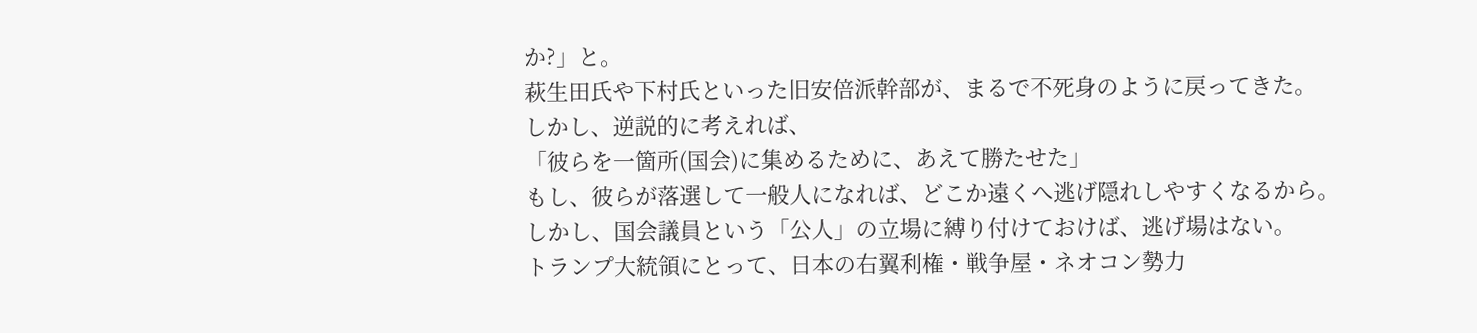か?」と。
萩生田氏や下村氏といった旧安倍派幹部が、まるで不死身のように戻ってきた。
しかし、逆説的に考えれば、
「彼らを一箇所(国会)に集めるために、あえて勝たせた」
もし、彼らが落選して一般人になれば、どこか遠くへ逃げ隠れしやすくなるから。
しかし、国会議員という「公人」の立場に縛り付けておけば、逃げ場はない。
トランプ大統領にとって、日本の右翼利権・戦争屋・ネオコン勢力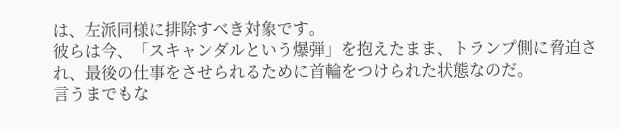は、左派同様に排除すべき対象です。
彼らは今、「スキャンダルという爆弾」を抱えたまま、トランプ側に脅迫され、最後の仕事をさせられるために首輪をつけられた状態なのだ。
言うまでもな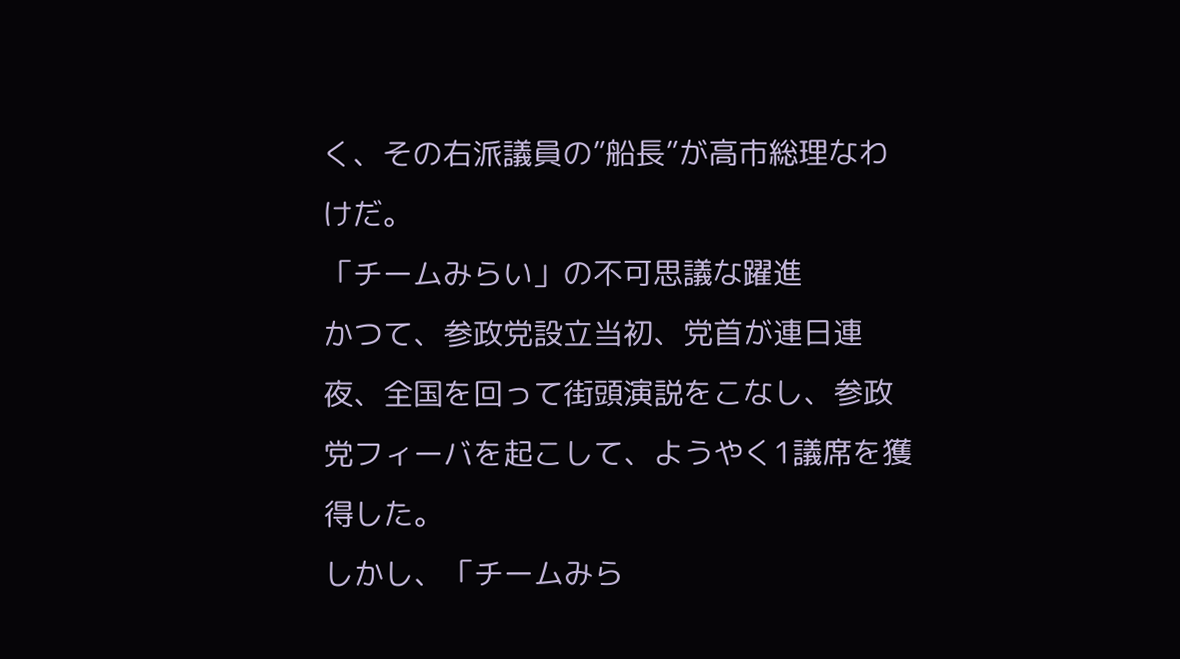く、その右派議員の”船長”が高市総理なわけだ。
「チームみらい」の不可思議な躍進
かつて、参政党設立当初、党首が連日連夜、全国を回って街頭演説をこなし、参政党フィーバを起こして、ようやく1議席を獲得した。
しかし、「チームみら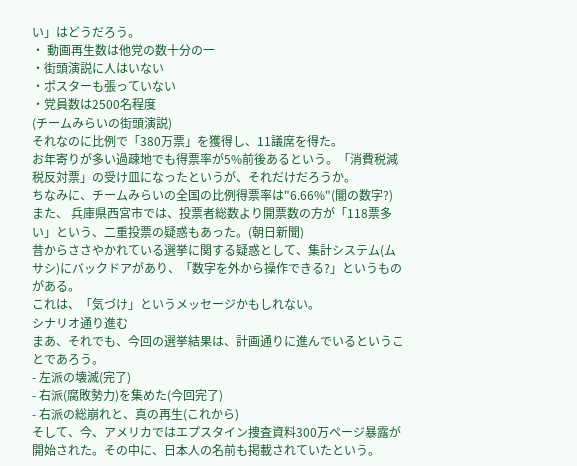い」はどうだろう。
・ 動画再生数は他党の数十分の一
・街頭演説に人はいない
・ポスターも張っていない
・党員数は2500名程度
(チームみらいの街頭演説)
それなのに比例で「380万票」を獲得し、11議席を得た。
お年寄りが多い過疎地でも得票率が5%前後あるという。「消費税減税反対票」の受け皿になったというが、それだけだろうか。
ちなみに、チームみらいの全国の比例得票率は"6.66%"(闇の数字?)
また、 兵庫県西宮市では、投票者総数より開票数の方が「118票多い」という、二重投票の疑惑もあった。(朝日新聞)
昔からささやかれている選挙に関する疑惑として、集計システム(ムサシ)にバックドアがあり、「数字を外から操作できる?」というものがある。
これは、「気づけ」というメッセージかもしれない。
シナリオ通り進む
まあ、それでも、今回の選挙結果は、計画通りに進んでいるということであろう。
- 左派の壊滅(完了)
- 右派(腐敗勢力)を集めた(今回完了)
- 右派の総崩れと、真の再生(これから)
そして、今、アメリカではエプスタイン捜査資料300万ページ暴露が開始された。その中に、日本人の名前も掲載されていたという。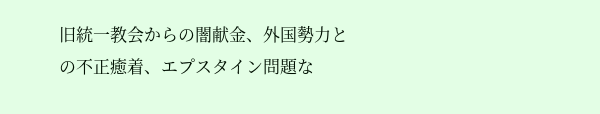旧統一教会からの闇献金、外国勢力との不正癒着、エプスタイン問題な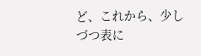ど、これから、少しづつ表に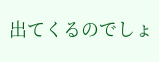出てくるのでしょ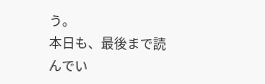う。
本日も、最後まで読んでい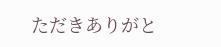ただきありがと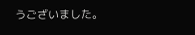うございました。